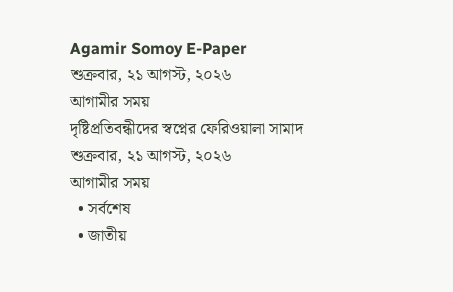Agamir Somoy E-Paper
শুক্রবার, ২১ আগস্ট, ২০২৬
আগামীর সময়
দৃষ্টিপ্রতিবন্ধীদের স্বপ্নের ফেরিওয়ালা সামাদ
শুক্রবার, ২১ আগস্ট, ২০২৬
আগামীর সময়
  • সর্বশেষ
  • জাতীয়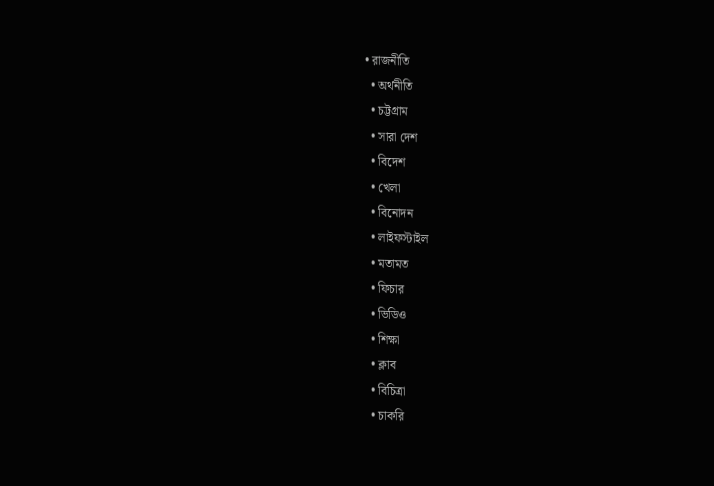• রাজনীতি
  • অর্থনীতি
  • চট্টগ্রাম
  • সারা দেশ
  • বিদেশ
  • খেলা
  • বিনোদন
  • লাইফস্টাইল
  • মতামত
  • ফিচার
  • ভিডিও
  • শিক্ষা
  • ক্লাব
  • বিচিত্রা
  • চাকরি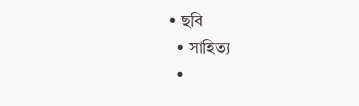• ছবি
  • সাহিত্য
  •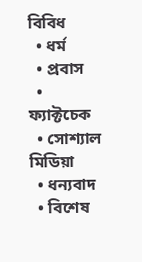বিবিধ
  • ধর্ম
  • প্রবাস
  • ফ্যাক্টচেক
  • সোশ্যাল মিডিয়া
  • ধন্যবাদ
  • বিশেষ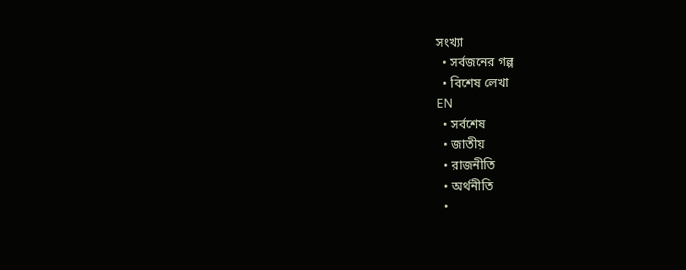সংখ্যা
  • সর্বজনের গল্প
  • বিশেষ লেখা
EN
  • সর্বশেষ
  • জাতীয়
  • রাজনীতি
  • অর্থনীতি
  •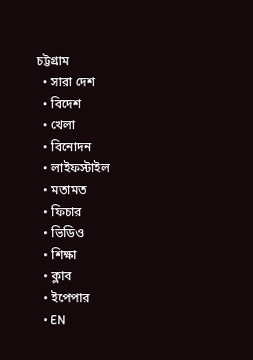চট্টগ্রাম
  • সারা দেশ
  • বিদেশ
  • খেলা
  • বিনোদন
  • লাইফস্টাইল
  • মতামত
  • ফিচার
  • ভিডিও
  • শিক্ষা
  • ক্লাব
  • ইপেপার
  • EN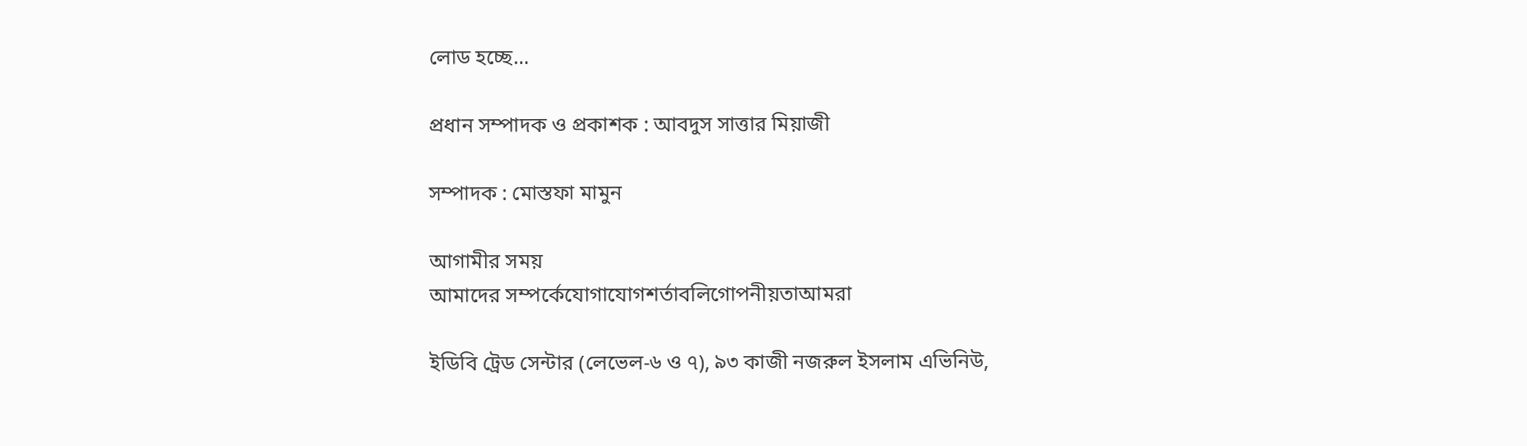লোড হচ্ছে…

প্রধান সম্পাদক ও প্রকাশক : আবদুস সাত্তার মিয়াজী

সম্পাদক : মোস্তফা মামুন

আগামীর সময়
আমাদের সম্পর্কেযোগাযোগশর্তাবলিগোপনীয়তাআমরা

ইডিবি ট্রেড সেন্টার (লেভেল-৬ ও ৭), ৯৩ কাজী নজরুল ইসলাম এভিনিউ,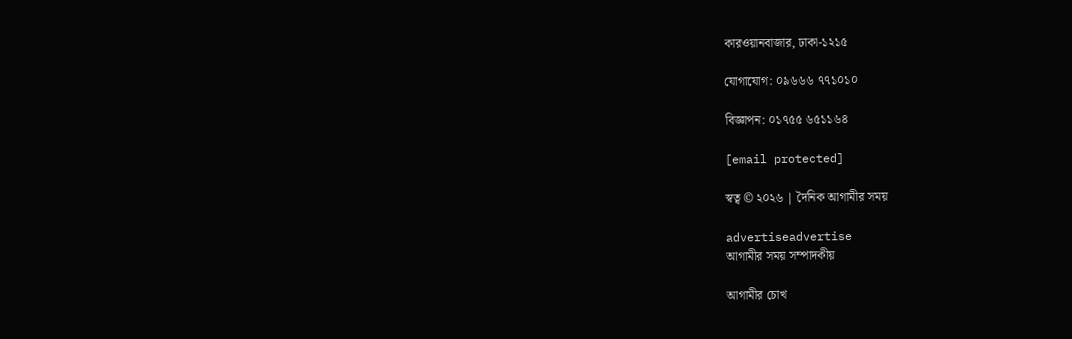কারওয়ানবাজার, ঢাকা-১২১৫

যোগাযোগ: ০৯৬৬৬ ৭৭১০১০

বিজ্ঞাপন: ০১৭৫৫ ৬৫১১৬৪

[email protected]

স্বত্ব © ২০২৬ | দৈনিক আগামীর সময়

advertiseadvertise
আগামীর সময় সম্পাদকীয়

আগামীর চোখ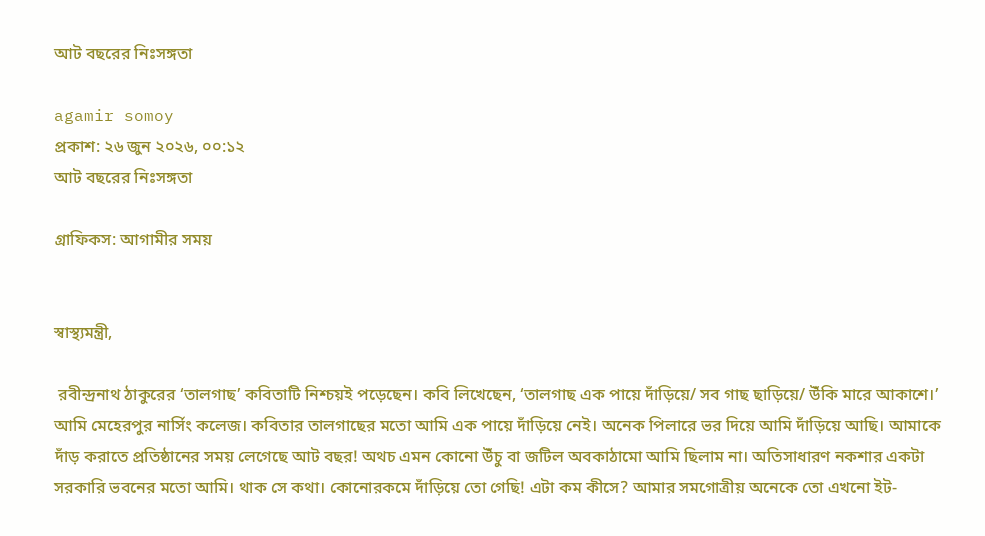আট বছরের নিঃসঙ্গতা

agamir somoy
প্রকাশ: ২৬ জুন ২০২৬, ০০:১২
আট বছরের নিঃসঙ্গতা

গ্রাফিকস: আগামীর সময়


স্বাস্থ্যমন্ত্রী,

 রবীন্দ্রনাথ ঠাকুরের ‘তালগাছ’ কবিতাটি নিশ্চয়ই পড়েছেন। কবি লিখেছেন, ‘তালগাছ এক পায়ে দাঁড়িয়ে/ সব গাছ ছাড়িয়ে/ উঁকি মারে আকাশে।’ আমি মেহেরপুর নার্সিং কলেজ। কবিতার তালগাছের মতো আমি এক পায়ে দাঁড়িয়ে নেই। অনেক পিলারে ভর দিয়ে আমি দাঁড়িয়ে আছি। আমাকে দাঁড় করাতে প্রতিষ্ঠানের সময় লেগেছে আট বছর! অথচ এমন কোনো উঁচু বা জটিল অবকাঠামো আমি ছিলাম না। অতিসাধারণ নকশার একটা সরকারি ভবনের মতো আমি। থাক সে কথা। কোনোরকমে দাঁড়িয়ে তো গেছি! এটা কম কীসে? আমার সমগোত্রীয় অনেকে তো এখনো ইট-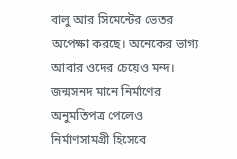বালু আর সিমেন্টের ভেতর অপেক্ষা করছে। অনেকের ভাগ্য আবার ওদের চেয়েও মন্দ। জন্মসনদ মানে নির্মাণের অনুমতিপত্র পেলেও নির্মাণসামগ্রী হিসেবে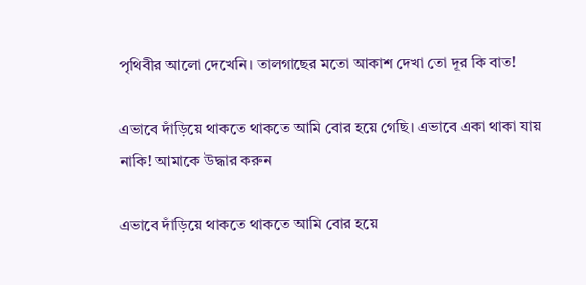পৃথিবীর আলো দেখেনি। তালগাছের মতো আকাশ দেখা তো দূর কি বাত!

এভাবে দাঁড়িয়ে থাকতে থাকতে আমি বোর হয়ে গেছি। এভাবে একা থাকা যায় নাকি! আমাকে উদ্ধার করুন

এভাবে দাঁড়িয়ে থাকতে থাকতে আমি বোর হয়ে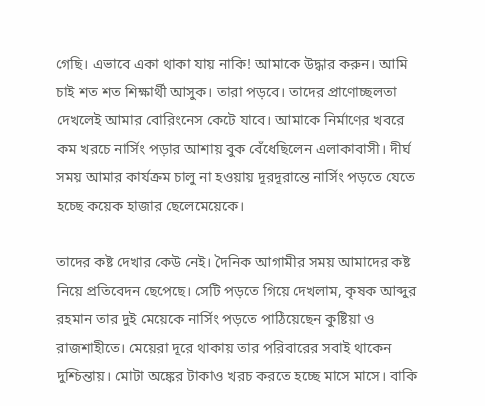গেছি। এভাবে একা থাকা যায় নাকি! আমাকে উদ্ধার করুন। আমি চাই শত শত শিক্ষার্থী আসুক। তারা পড়বে। তাদের প্রাণোচ্ছলতা দেখলেই আমার বোরিংনেস কেটে যাবে। আমাকে নির্মাণের খবরে কম খরচে নার্সিং পড়ার আশায় বুক বেঁধেছিলেন এলাকাবাসী। দীর্ঘ সময় আমার কার্যক্রম চালু না হওয়ায় দূরদূরান্তে নার্সিং পড়তে যেতে হচ্ছে কয়েক হাজার ছেলেমেয়েকে।

তাদের কষ্ট দেখার কেউ নেই। দৈনিক আগামীর সময় আমাদের কষ্ট নিয়ে প্রতিবেদন ছেপেছে। সেটি পড়তে গিয়ে দেখলাম, কৃষক আব্দুর রহমান তার দুই মেয়েকে নার্সিং পড়তে পাঠিয়েছেন কুষ্টিয়া ও রাজশাহীতে। মেয়েরা দূরে থাকায় তার পরিবারের সবাই থাকেন দুশ্চিন্তায়। মোটা অঙ্কের টাকাও খরচ করতে হচ্ছে মাসে মাসে। বাকি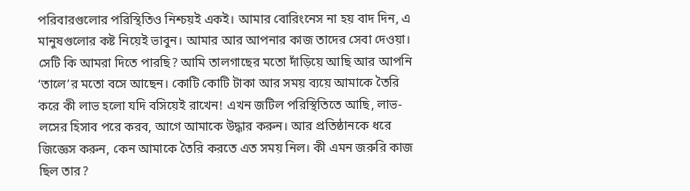পরিবারগুলোর পরিস্থিতিও নিশ্চয়ই একই। আমার বোরিংনেস না হয় বাদ দিন, এ মানুষগুলোর কষ্ট নিয়েই ভাবুন। আমার আর আপনার কাজ তাদের সেবা দেওয়া। সেটি কি আমরা দিতে পারছি? আমি তালগাছের মতো দাঁড়িয়ে আছি আর আপনি ‘তালে’র মতো বসে আছেন। কোটি কোটি টাকা আর সময় ব্যয়ে আমাকে তৈরি করে কী লাভ হলো যদি বসিয়েই রাখেন! এখন জটিল পরিস্থিতিতে আছি, লাভ-লসের হিসাব পরে করব, আগে আমাকে উদ্ধার করুন। আর প্রতিষ্ঠানকে ধরে জিজ্ঞেস করুন, কেন আমাকে তৈরি করতে এত সময় নিল। কী এমন জরুরি কাজ ছিল তার?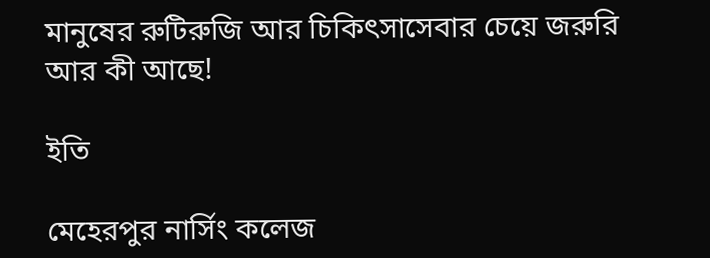মানুষের রুটিরুজি আর চিকিৎসাসেবার চেয়ে জরুরি আর কী আছে!

ইতি

মেহেরপুর নার্সিং কলেজ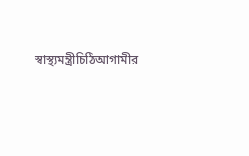স্বাস্থ্যমন্ত্রীচিঠিআগামীর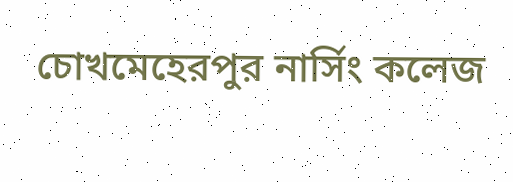চোখমেহেরপুর নার্সিং কলেজ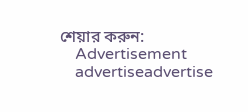শেয়ার করুন:
    Advertisement
    advertiseadvertise